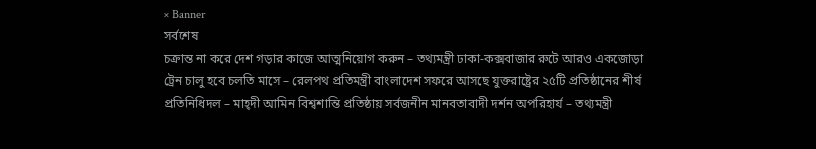× Banner
সর্বশেষ
চক্রান্ত না করে দেশ গড়ার কাজে আত্মনিয়োগ করুন – তথ্যমন্ত্রী ঢাকা-কক্সবাজার রুটে আরও একজোড়া ট্রেন চালু হবে চলতি মাসে – রেলপথ প্রতিমন্ত্রী বাংলাদেশ সফরে আসছে যুক্তরাষ্ট্রের ২৫টি প্রতিষ্ঠানের শীর্ষ প্রতিনিধিদল – মাহ্দী আমিন বিশ্বশান্তি প্রতিষ্ঠায় সর্বজনীন মানবতাবাদী দর্শন অপরিহার্য – তথ্যমন্ত্রী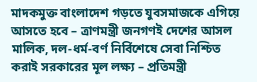মাদকমুক্ত বাংলাদেশ গড়তে যুবসমাজকে এগিয়ে আসতে হবে – ত্রাণমন্ত্রী জনগণই দেশের আসল মালিক, দল-ধর্ম-বর্ণ নির্বিশেষে সেবা নিশ্চিত করাই সরকারের মূল লক্ষ্য – প্রতিমন্ত্রী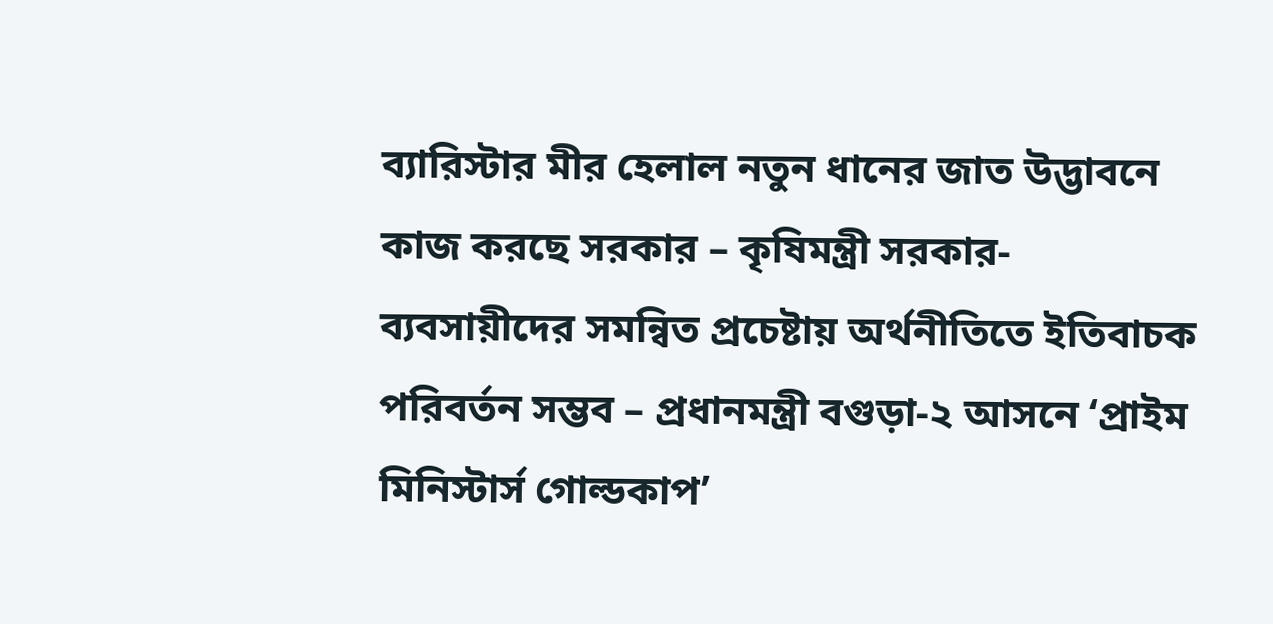ব্যারিস্টার মীর হেলাল নতুন ধানের জাত উদ্ভাবনে কাজ করছে সরকার – কৃষিমন্ত্রী সরকার-ব্যবসায়ীদের সমন্বিত প্রচেষ্টায় অর্থনীতিতে ইতিবাচক পরিবর্তন সম্ভব – প্রধানমন্ত্রী বগুড়া-২ আসনে ‘প্রাইম মিনিস্টার্স গোল্ডকাপ’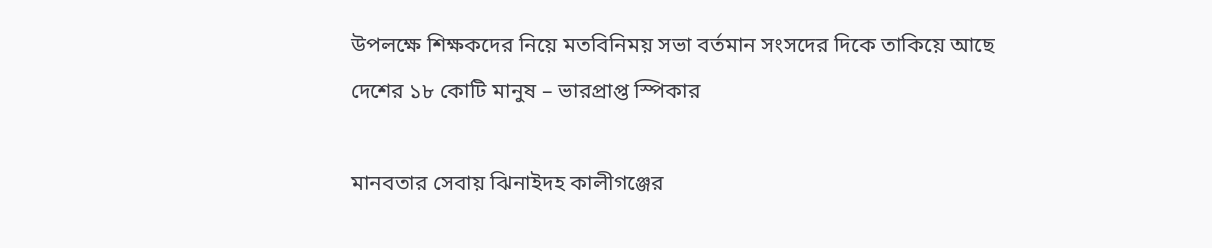উপলক্ষে শিক্ষকদের নিয়ে মতবিনিময় সভা বর্তমান সংসদের দিকে তাকিয়ে আছে দেশের ১৮ কোটি মানুষ – ভারপ্রাপ্ত স্পিকার

মানবতার সেবায় ঝিনাইদহ কালীগঞ্জের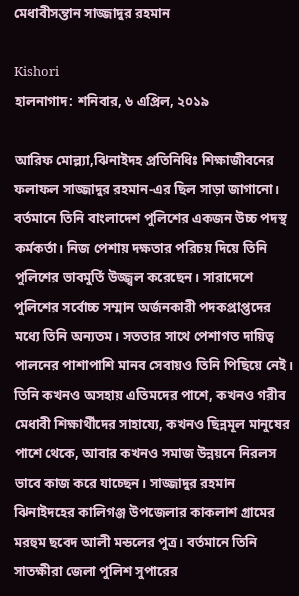মেধাবীসন্তান সাজ্জাদুর রহমান

Kishori
হালনাগাদ: শনিবার, ৬ এপ্রিল, ২০১৯

আরিফ মোল্ল্যা,ঝিনাইদহ প্রতিনিধিঃ শিক্ষাজীবনের ফলাফল সাজ্জাদুর রহমান-এর ছিল সাড়া জাগানো। বর্তমানে তিনি বাংলাদেশ পুলিশের একজন উচ্চ পদস্থ কর্মকর্তা। নিজ পেশায় দক্ষতার পরিচয় দিয়ে তিনি পুলিশের ভাবমুর্তি উজ্জ্বল করেছেন। সারাদেশে পুলিশের সর্বোচ্চ সম্মান অর্জনকারী পদকপ্রাপ্তদের মধ্যে তিনি অন্যতম। সততার সাথে পেশাগত দায়িত্ব পালনের পাশাপাশি মানব সেবায়ও তিনি পিছিয়ে নেই। তিনি কখনও অসহায় এতিমদের পাশে, কখনও গরীব মেধাবী শিক্ষার্থীদের সাহায্যে, কখনও ছিন্নমূল মানুষের পাশে থেকে, আবার কখনও সমাজ উন্নয়নে নিরলস ভাবে কাজ করে যাচ্ছেন। সাজ্জাদুর রহমান ঝিনাইদহের কালিগঞ্জ উপজেলার কাকলাশ গ্রামের মরহুম ছবেদ আলী মন্ডলের পুত্র। বর্তমানে তিনি সাতক্ষীরা জেলা পুলিশ সুপারের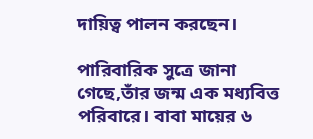দায়িত্ব পালন করছেন।

পারিবারিক সুত্রে জানা গেছে,তাঁর জন্ম এক মধ্যবিত্ত পরিবারে। বাবা মায়ের ৬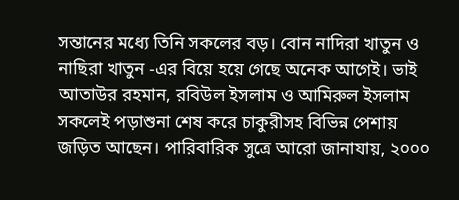সন্তানের মধ্যে তিনি সকলের বড়। বোন নাদিরা খাতুন ও নাছিরা খাতুন -এর বিয়ে হয়ে গেছে অনেক আগেই। ভাই আতাউর রহমান, রবিউল ইসলাম ও আমিরুল ইসলাম সকলেই পড়াশুনা শেষ করে চাকুরীসহ বিভিন্ন পেশায় জড়িত আছেন। পারিবারিক সুত্রে আরো জানাযায়, ২০০০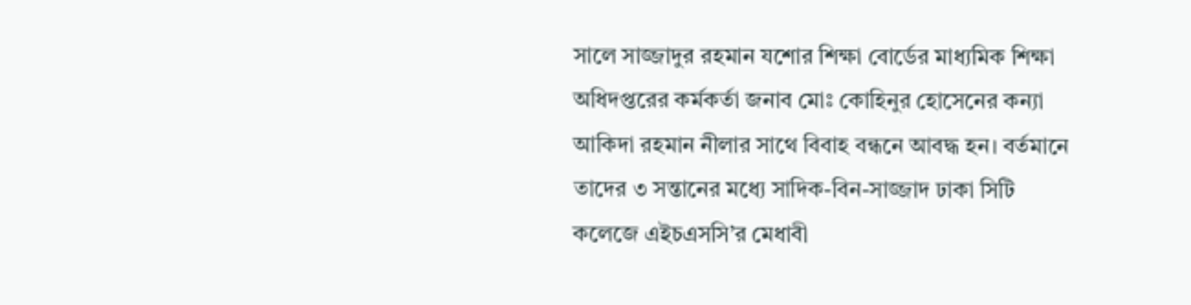সালে সাজ্জাদুর রহমান যশোর শিক্ষা বোর্ডের মাধ্যমিক শিক্ষা অধিদপ্তরের কর্মকর্তা জনাব মোঃ কোহিনুর হোসেনের কন্যা আকিদা রহমান নীলার সাথে বিবাহ বন্ধনে আবদ্ধ হন। বর্তমানে তাদের ৩ সন্তানের মধ্যে সাদিক-বিন-সাজ্জাদ ঢাকা সিটি কলেজে এইচএসসি’র মেধাবী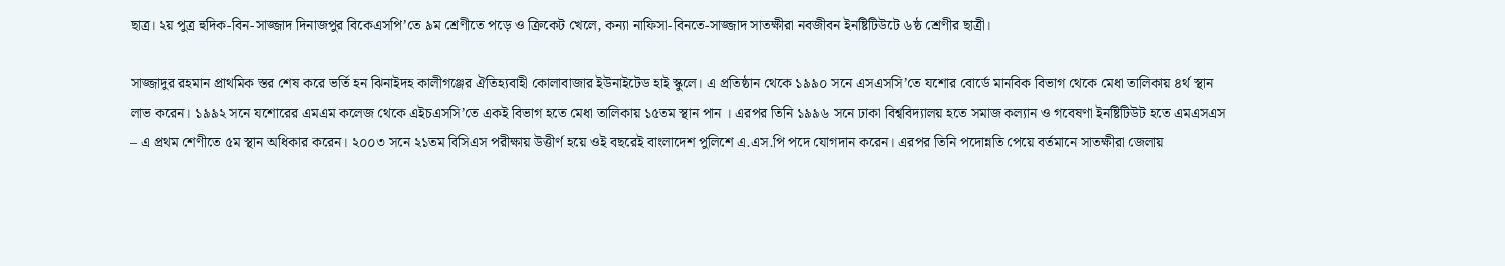ছাত্র। ২য় পুত্র হুদিক-বিন-সাজ্জাদ দিনাজপুর বিকেএসপি’তে ৯ম শ্রেণীতে পড়ে ও ক্রিকেট খেলে, কন্যা নাফিসা-বিনতে-সাজ্জাদ সাতক্ষীরা নবজীবন ইনষ্টিটিউটে ৬ষ্ঠ শ্রেণীর ছাত্রী।

সাজ্জাদুর রহমান প্রাথমিক স্তর শেষ করে ভর্তি হন ঝিনাইদহ কালীগঞ্জের ঐতিহ্যবাহী কোলাবাজার ইউনাইটেড হাই স্কুলে। এ প্রতিষ্ঠান থেকে ১৯৯০ সনে এসএসসি’তে যশোর বোর্ডে মানবিক বিভাগ থেকে মেধা তালিকায় ৪র্থ স্থান লাভ করেন। ১৯৯২ সনে যশোরের এমএম কলেজ থেকে এইচএসসি’তে একই বিভাগ হতে মেধা তালিকায় ১৫তম স্থান পান । এরপর তিনি ১৯৯৬ সনে ঢাকা বিশ্ববিদ্যালয় হতে সমাজ কল্যান ও গবেষণা ইনষ্টিটিউট হতে এমএসএস – এ প্রথম শেণীতে ৫ম স্থান অধিকার করেন। ২০০৩ সনে ২১তম বিসিএস পরীক্ষায় উত্তীর্ণ হয়ে ওই বছরেই বাংলাদেশ পুলিশে এ.এস.পি পদে যোগদান করেন। এরপর তিনি পদোন্নতি পেয়ে বর্তমানে সাতক্ষীরা জেলায়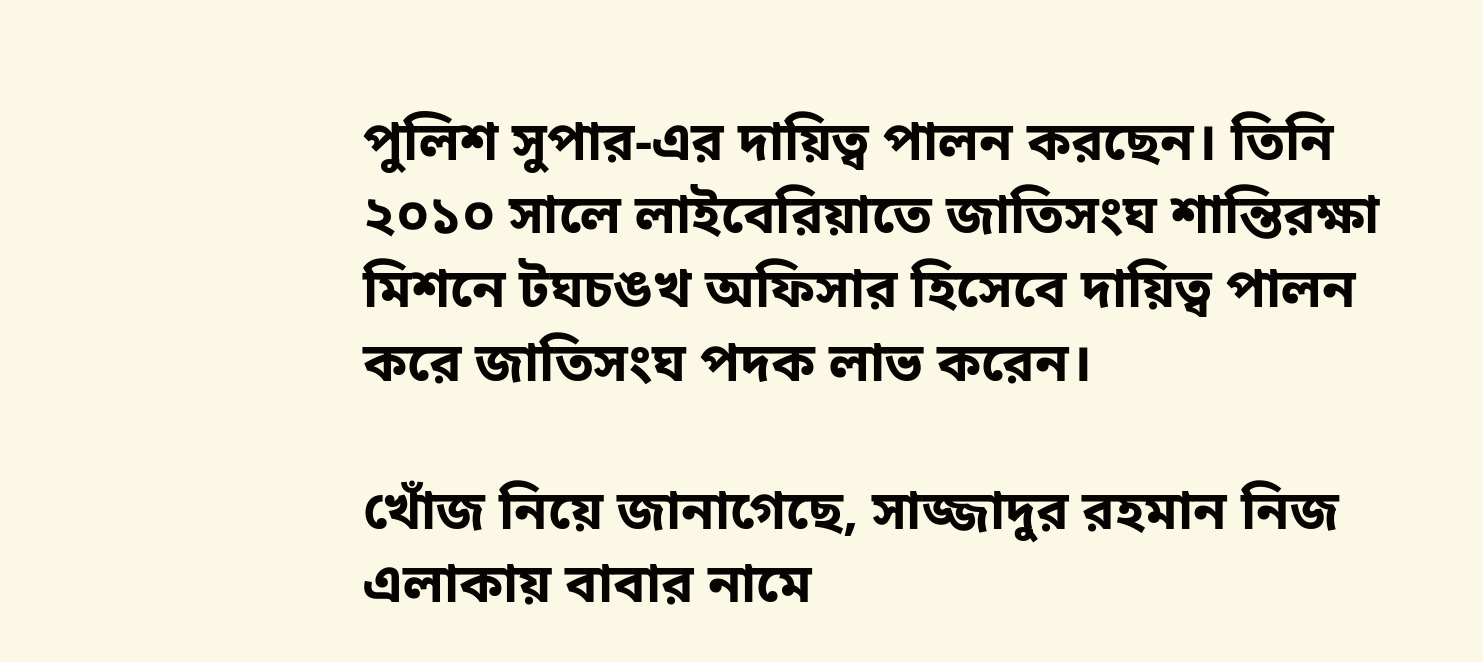পুলিশ সুপার-এর দায়িত্ব পালন করছেন। তিনি ২০১০ সালে লাইবেরিয়াতে জাতিসংঘ শান্তিরক্ষা মিশনে টঘচঙখ অফিসার হিসেবে দায়িত্ব পালন করে জাতিসংঘ পদক লাভ করেন।

খোঁজ নিয়ে জানাগেছে, সাজ্জাদুর রহমান নিজ এলাকায় বাবার নামে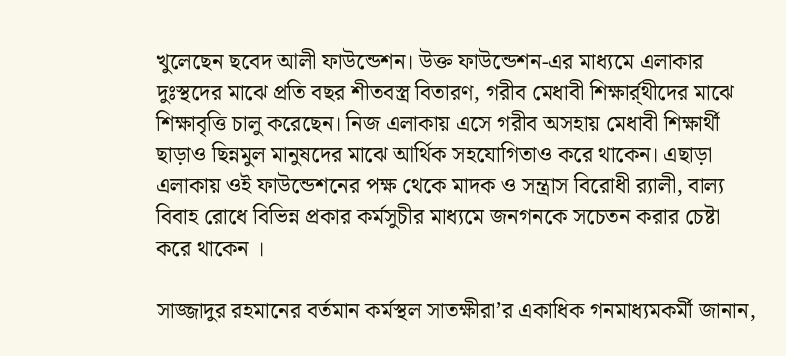খুলেছেন ছবেদ আলী ফাউন্ডেশন। উক্ত ফাউন্ডেশন-এর মাধ্যমে এলাকার দুঃস্থদের মাঝে প্রতি বছর শীতবস্ত্র বিতারণ, গরীব মেধাবী শিক্ষার্র্থীদের মাঝে শিক্ষাবৃত্তি চালু করেছেন। নিজ এলাকায় এসে গরীব অসহায় মেধাবী শিক্ষার্থী ছাড়াও ছিন্নমুল মানুষদের মাঝে আর্থিক সহযোগিতাও করে থাকেন। এছাড়া এলাকায় ওই ফাউন্ডেশনের পক্ষ থেকে মাদক ও সন্ত্রাস বিরোধী র‌্যালী, বাল্য বিবাহ রোধে বিভিন্ন প্রকার কর্মসুচীর মাধ্যমে জনগনকে সচেতন করার চেষ্টা করে থাকেন ।

সাজ্জাদুর রহমানের বর্তমান কর্মস্থল সাতক্ষীরা’র একাধিক গনমাধ্যমকর্মী জানান,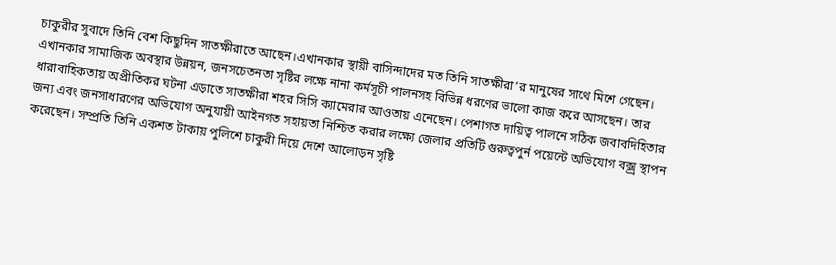চাকুরীর সুবাদে তিনি বেশ কিছুদিন সাতক্ষীরাতে আছেন।এখানকার স্থায়ী বাসিন্দাদের মত তিনি সাতক্ষীরা’র মানুষের সাথে মিশে গেছেন। এখানকার সামাজিক অবস্থার উন্নয়ন, জনসচেতনতা সৃষ্টির লক্ষে নানা কর্মসূচী পালনসহ বিভিন্ন ধরণের ভালো কাজ করে আসছেন। তার ধারাবাহিকতায় অপ্রীতিকর ঘটনা এড়াতে সাতক্ষীরা শহর সিসি ক্যামেরার আওতায় এনেছেন। পেশাগত দায়িত্ব পালনে সঠিক জবাবদিহিতার জন্য এবং জনসাধারণের অভিযোগ অনুযায়ী আইনগত সহায়তা নিশ্চিত করার লক্ষ্যে জেলার প্রতিটি গুরুত্বপুর্ন পয়েন্টে অভিযোগ বক্স্র স্থাপন করেছেন। সম্প্রতি তিনি একশত টাকায় পুলিশে চাকুরী দিয়ে দেশে আলোড়ন সৃষ্টি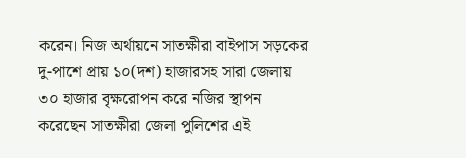করেন। নিজ অর্থায়নে সাতক্ষীরা বাইপাস সড়কের দু-পাশে প্রায় ১০(দশ) হাজারসহ সারা জেলায় ৩০ হাজার বৃক্ষরোপন করে নজির স্থাপন করেছেন সাতক্ষীরা জেলা পুলিশের এই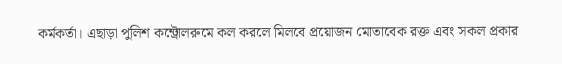কর্মকর্তা। এছাড়া পুলিশ কন্ট্রোলরুমে কল করলে মিলবে প্রয়োজন মোতাবেক রক্ত এবং সকল প্রকার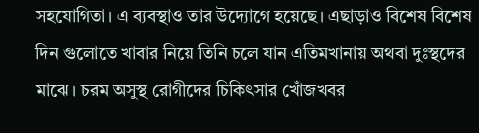সহযোগিতা। এ ব্যবস্থাও তার উদ্যোগে হয়েছে। এছাড়াও বিশেষ বিশেষ দিন গুলোতে খাবার নিয়ে তিনি চলে যান এতিমখানায় অথবা দুঃস্থদের মাঝে। চরম অসুস্থ রোগীদের চিকিৎসার খোঁজখবর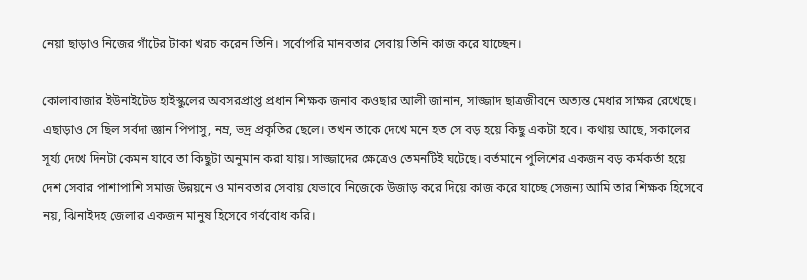নেয়া ছাড়াও নিজের গাঁটের টাকা খরচ করেন তিনি। সর্বোপরি মানবতার সেবায় তিনি কাজ করে যাচ্ছেন।

কোলাবাজার ইউনাইটেড হাইস্কুলের অবসরপ্রাপ্ত প্রধান শিক্ষক জনাব কওছার আলী জানান, সাজ্জাদ ছাত্রজীবনে অত্যন্ত মেধার সাক্ষর রেখেছে। এছাড়াও সে ছিল সর্বদা জ্ঞান পিপাসু, নম্র, ভদ্র প্রকৃতির ছেলে। তখন তাকে দেখে মনে হত সে বড় হয়ে কিছু একটা হবে। কথায় আছে, সকালের সূর্য্য দেখে দিনটা কেমন যাবে তা কিছুটা অনুমান করা যায়। সাজ্জাদের ক্ষেত্রেও তেমনটিই ঘটেছে। বর্তমানে পুলিশের একজন বড় কর্মকর্তা হয়ে দেশ সেবার পাশাপাশি সমাজ উন্নয়নে ও মানবতার সেবায় যেভাবে নিজেকে উজাড় করে দিয়ে কাজ করে যাচ্ছে সেজন্য আমি তার শিক্ষক হিসেবে নয়, ঝিনাইদহ জেলার একজন মানুষ হিসেবে গর্ববোধ করি।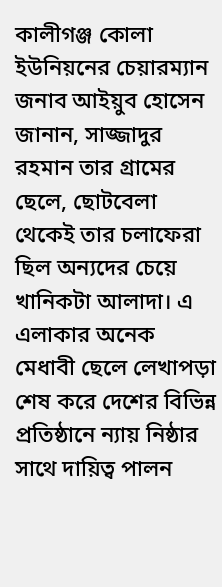কালীগঞ্জ কোলা ইউনিয়নের চেয়ারম্যান জনাব আইয়ুব হোসেন জানান, সাজ্জাদুর রহমান তার গ্রামের ছেলে, ছোটবেলা থেকেই তার চলাফেরা ছিল অন্যদের চেয়ে খানিকটা আলাদা। এ এলাকার অনেক মেধাবী ছেলে লেখাপড়া শেষ করে দেশের বিভিন্ন প্রতিষ্ঠানে ন্যায় নিষ্ঠার সাথে দায়িত্ব পালন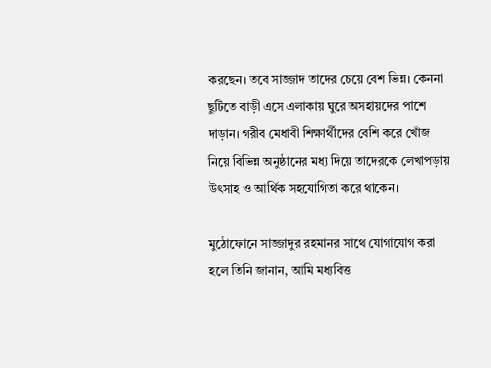করছেন। তবে সাজ্জাদ তাদের চেয়ে বেশ ভিন্ন। কেননা ছুটিতে বাড়ী এসে এলাকায় ঘুরে অসহায়দের পাশে দাড়ান। গরীব মেধাবী শিক্ষার্থীদের বেশি করে খোঁজ নিয়ে বিভিন্ন অনুষ্ঠানের মধ্য দিয়ে তাদেরকে লেখাপড়ায় উৎসাহ ও আর্থিক সহযোগিতা করে থাকেন।

মুঠোফোনে সাজ্জাদুর রহমানর সাথে যোগাযোগ করা হলে তিনি জানান, আমি মধ্যবিত্ত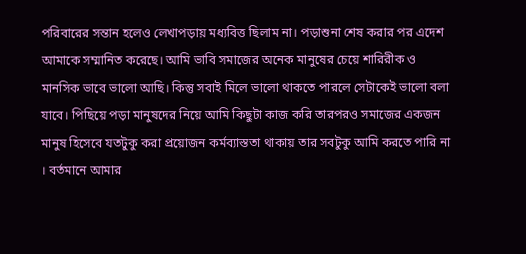পরিবারের সন্তান হলেও লেখাপড়ায় মধ্যবিত্ত ছিলাম না। পড়াশুনা শেষ করার পর এদেশ আমাকে সম্মানিত করেছে। আমি ভাবি সমাজের অনেক মানুষের চেয়ে শারিরীক ও মানসিক ভাবে ভালো আছি। কিন্তু সবাই মিলে ভালো থাকতে পারলে সেটাকেই ভালো বলা যাবে। পিছিয়ে পড়া মানুষদের নিয়ে আমি কিছুটা কাজ করি তারপরও সমাজের একজন মানুষ হিসেবে যতটুকু করা প্রয়োজন কর্মব্যাস্ততা থাকায় তার সবটুকু আমি করতে পারি না । বর্তমানে আমার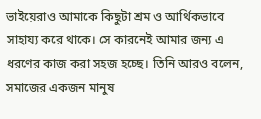ভাইয়েরাও আমাকে কিছুটা শ্রম ও আর্থিকভাবে সাহায্য করে থাকে। সে কারনেই আমার জন্য এ ধরণের কাজ করা সহজ হচ্ছে। তিনি আরও বলেন, সমাজের একজন মানুষ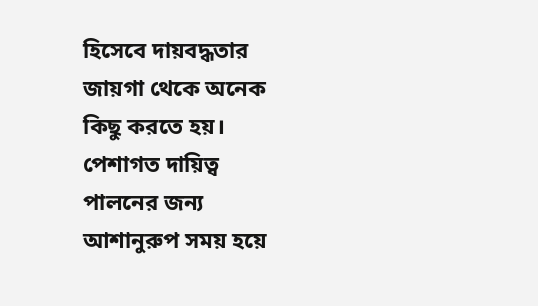হিসেবে দায়বদ্ধতার জায়গা থেকে অনেক কিছু করতে হয়। পেশাগত দায়িত্ব পালনের জন্য আশানুরুপ সময় হয়ে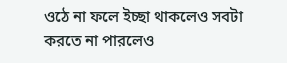ওঠে না ফলে ইচ্ছা থাকলেও সবটা করতে না পারলেও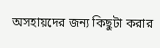অসহায়দের জন্য কিছুটা করার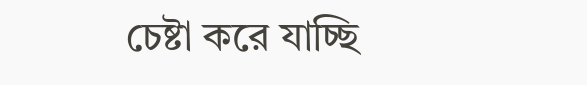চেষ্টা করে যাচ্ছি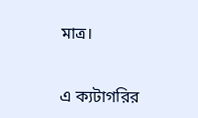মাত্র।


এ ক্যটাগরির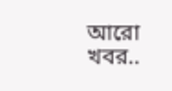আরো খবর..